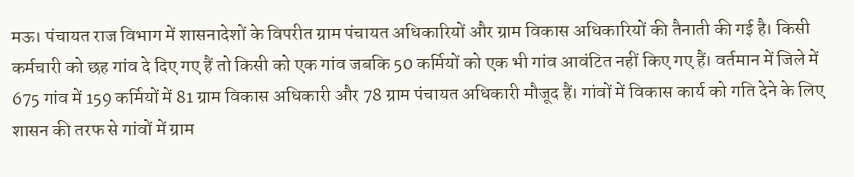मऊ। पंचायत राज विभाग में शासनादेशों के विपरीत ग्राम पंचायत अधिकारियों और ग्राम विकास अधिकारियों की तैनाती की गई है। किसी कर्मचारी को छह गांव दे दिए गए हैं तो किसी को एक गांव जबकि 50 कर्मियों को एक भी गांव आवंटित नहीं किए गए हैं। वर्तमान में जिले में 675 गांव में 159 कर्मियों में 81 ग्राम विकास अधिकारी और 78 ग्राम पंचायत अधिकारी मौजूद हैं। गांवों में विकास कार्य को गति देने के लिए शासन की तरफ से गांवों में ग्राम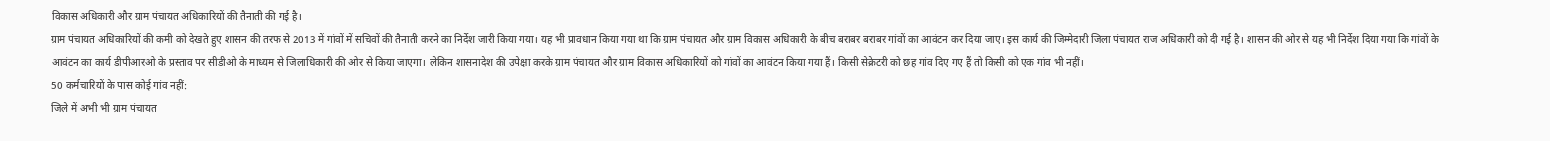विकास अधिकारी और ग्राम पंचायत अधिकारियों की तैनाती की गई है।
ग्राम पंचायत अधिकारियों की कमी को देखते हुए शासन की तरफ से 2013 में गांवों में सचिवों की तैनाती करने का निर्देश जारी किया गया। यह भी प्रावधान किया गया था कि ग्राम पंचायत और ग्राम विकास अधिकारी के बीच बराबर बराबर गांवों का आवंटन कर दिया जाए। इस कार्य की जिम्मेदारी जिला पंचायत राज अधिकारी को दी गई है। शासन की ओर से यह भी निर्देश दिया गया कि गांवों के आवंटन का कार्य डीपीआरओ के प्रस्ताव पर सीडीओ के माध्यम से जिलाधिकारी की ओर से किया जाएगा। लेकिन शासनादेश की उपेक्षा करके ग्राम पंचायत और ग्राम विकास अधिकारियों को गांवों का आवंटन किया गया हैं। किसी सेक्रेटरी को छह गांव दिए गए हैं तो किसी को एक गांव भी नहीं।
50 कर्मचारियों के पास कोई गांव नहीं:
जिले में अभी भी ग्राम पंचायत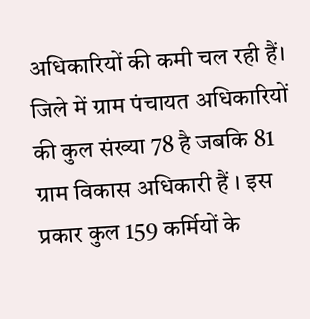अधिकारियों की कमी चल रही हैं। जिले में ग्राम पंचायत अधिकारियों की कुल संख्या 78 है जबकि 81 ग्राम विकास अधिकारी हैं । इस प्रकार कुल 159 कर्मियों के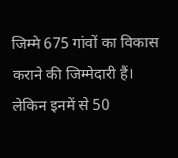जिम्मे 675 गांवों का विकास कराने की जिम्मेदारी हैं। लेकिन इनमें से 50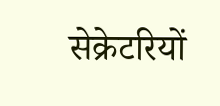सेक्रेटरियों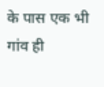के पास एक भी गांव ही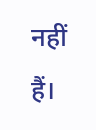नहीं हैं।